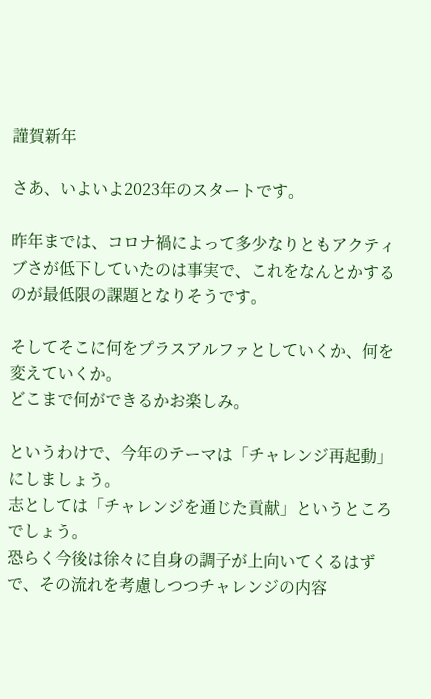謹賀新年

さあ、いよいよ2023年のスタートです。

昨年までは、コロナ禍によって多少なりともアクティブさが低下していたのは事実で、これをなんとかするのが最低限の課題となりそうです。

そしてそこに何をプラスアルファとしていくか、何を変えていくか。
どこまで何ができるかお楽しみ。

というわけで、今年のテーマは「チャレンジ再起動」にしましょう。
志としては「チャレンジを通じた貢献」というところでしょう。
恐らく今後は徐々に自身の調子が上向いてくるはずで、その流れを考慮しつつチャレンジの内容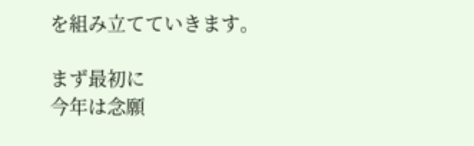を組み立てていきます。

まず最初に
今年は念願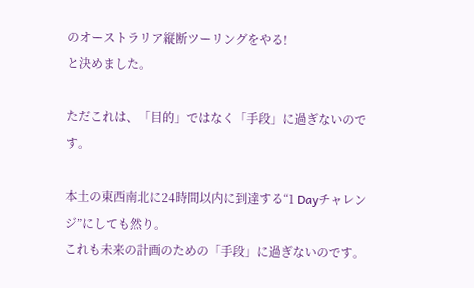のオーストラリア縦断ツーリングをやる!
と決めました。

ただこれは、「目的」ではなく「手段」に過ぎないのです。

本土の東西南北に24時間以内に到達する“1 Dayチャレンジ”にしても然り。
これも未来の計画のための「手段」に過ぎないのです。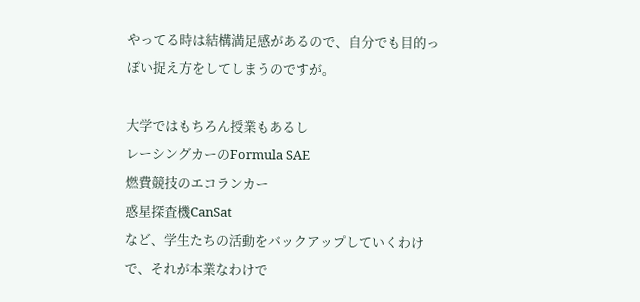やってる時は結構満足感があるので、自分でも目的っぽい捉え方をしてしまうのですが。

大学ではもちろん授業もあるし
レーシングカーのFormula SAE
燃費競技のエコランカー
惑星探査機CanSat
など、学生たちの活動をバックアップしていくわけで、それが本業なわけで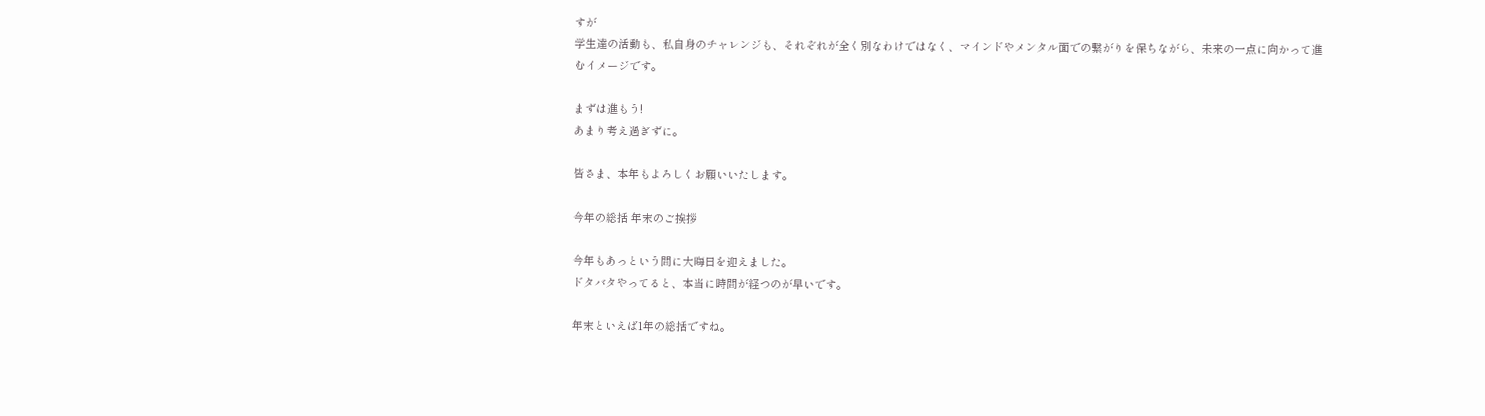すが
学生達の活動も、私自身のチャレンジも、それぞれが全く別なわけではなく、マインドやメンタル面での繋がりを保ちながら、未来の一点に向かって進むイメージです。

まずは進もう!
あまり考え過ぎずに。

皆さま、本年もよろしくお願いいたします。

今年の総括 年末のご挨拶

今年もあっという間に大晦日を迎えました。
ドタバタやってると、本当に時間が経つのが早いです。

年末といえば1年の総括ですね。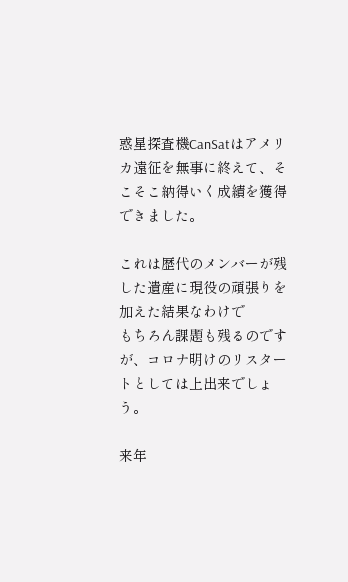惑星探査機CanSatはアメリカ遠征を無事に終えて、そこそこ納得いく成績を獲得できました。

これは歴代のメンバーが残した遺産に現役の頑張りを加えた結果なわけで
もちろん課題も残るのですが、コロナ明けのリスタートとしては上出来でしょう。

来年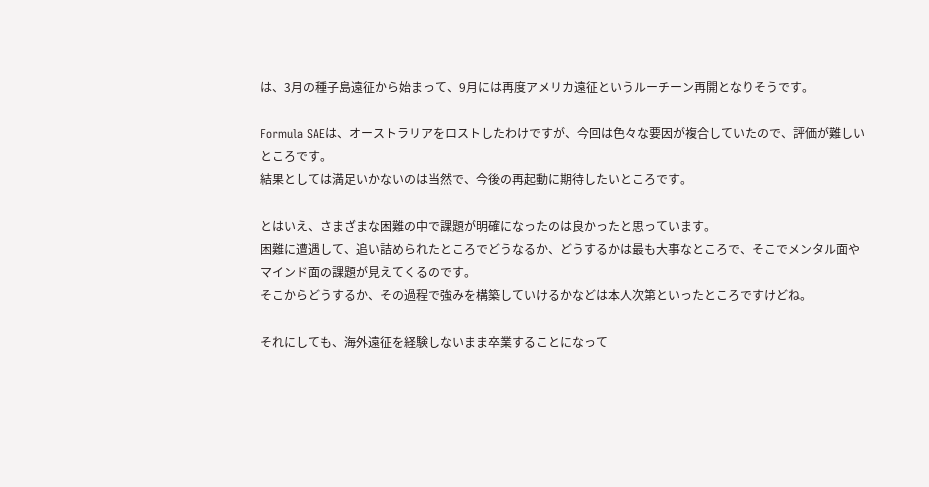は、3月の種子島遠征から始まって、9月には再度アメリカ遠征というルーチーン再開となりそうです。

Formula SAEは、オーストラリアをロストしたわけですが、今回は色々な要因が複合していたので、評価が難しいところです。
結果としては満足いかないのは当然で、今後の再起動に期待したいところです。

とはいえ、さまざまな困難の中で課題が明確になったのは良かったと思っています。
困難に遭遇して、追い詰められたところでどうなるか、どうするかは最も大事なところで、そこでメンタル面やマインド面の課題が見えてくるのです。
そこからどうするか、その過程で強みを構築していけるかなどは本人次第といったところですけどね。

それにしても、海外遠征を経験しないまま卒業することになって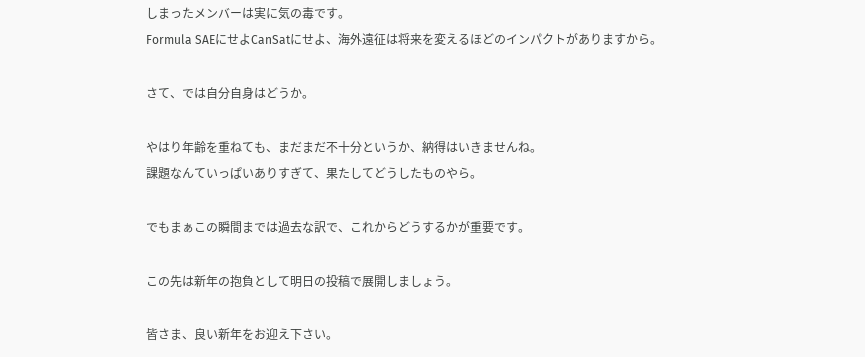しまったメンバーは実に気の毒です。
Formula SAEにせよCanSatにせよ、海外遠征は将来を変えるほどのインパクトがありますから。

さて、では自分自身はどうか。

やはり年齢を重ねても、まだまだ不十分というか、納得はいきませんね。
課題なんていっぱいありすぎて、果たしてどうしたものやら。

でもまぁこの瞬間までは過去な訳で、これからどうするかが重要です。

この先は新年の抱負として明日の投稿で展開しましょう。

皆さま、良い新年をお迎え下さい。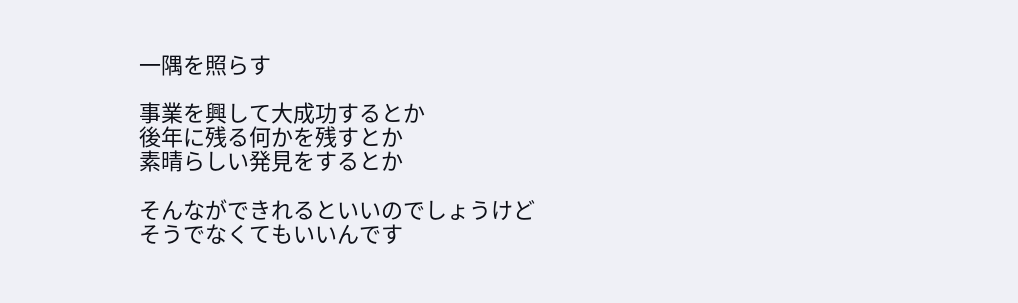一隅を照らす

事業を興して大成功するとか
後年に残る何かを残すとか
素晴らしい発見をするとか

そんなができれるといいのでしょうけど
そうでなくてもいいんです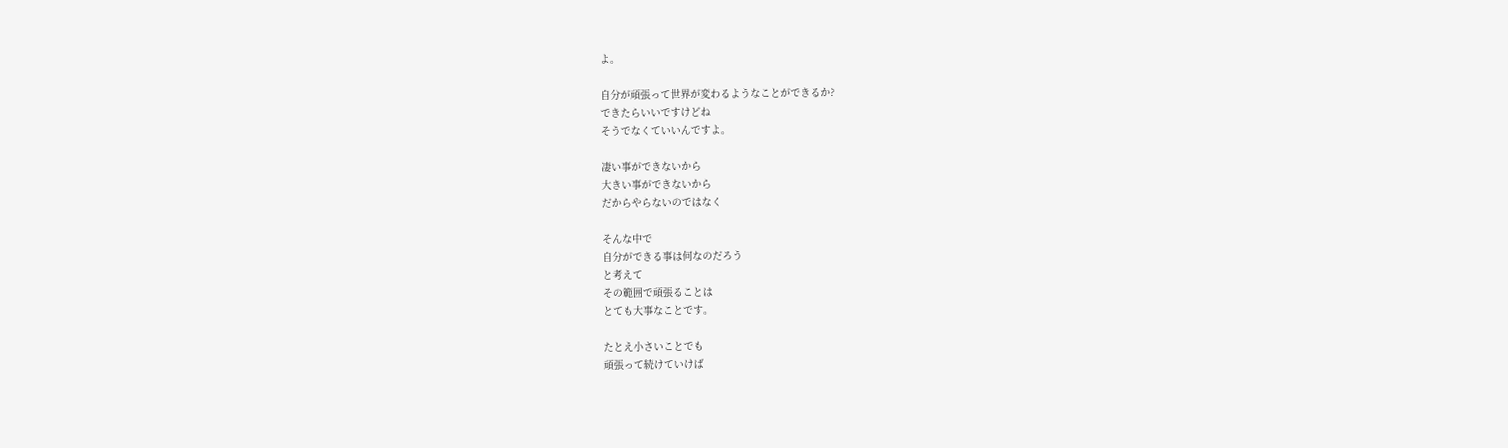よ。

自分が頑張って世界が変わるようなことができるか?
できたらいいですけどね
そうでなくていいんですよ。

凄い事ができないから
大きい事ができないから
だからやらないのではなく

そんな中で
自分ができる事は何なのだろう
と考えて
その範囲で頑張ることは
とても大事なことです。

たとえ小さいことでも
頑張って続けていけば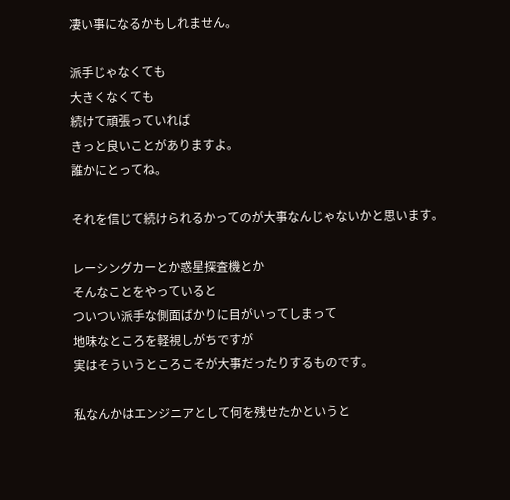凄い事になるかもしれません。

派手じゃなくても
大きくなくても
続けて頑張っていれば
きっと良いことがありますよ。
誰かにとってね。

それを信じて続けられるかってのが大事なんじゃないかと思います。

レーシングカーとか惑星探査機とか
そんなことをやっていると
ついつい派手な側面ばかりに目がいってしまって
地味なところを軽視しがちですが
実はそういうところこそが大事だったりするものです。

私なんかはエンジニアとして何を残せたかというと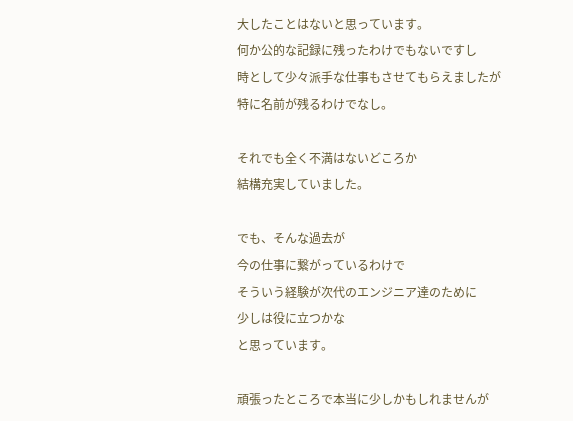大したことはないと思っています。
何か公的な記録に残ったわけでもないですし
時として少々派手な仕事もさせてもらえましたが
特に名前が残るわけでなし。

それでも全く不満はないどころか
結構充実していました。

でも、そんな過去が
今の仕事に繋がっているわけで
そういう経験が次代のエンジニア達のために
少しは役に立つかな
と思っています。

頑張ったところで本当に少しかもしれませんが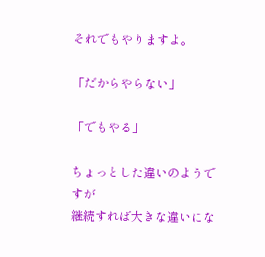それでもやりますよ。

「だからやらない」

「でもやる」

ちょっとした違いのようですが
継続すれば大きな違いにな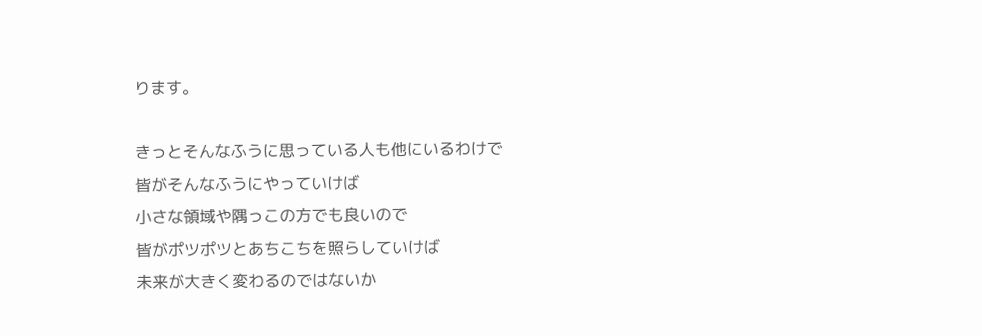ります。

きっとそんなふうに思っている人も他にいるわけで
皆がそんなふうにやっていけば
小さな領域や隅っこの方でも良いので
皆がポツポツとあちこちを照らしていけば
未来が大きく変わるのではないか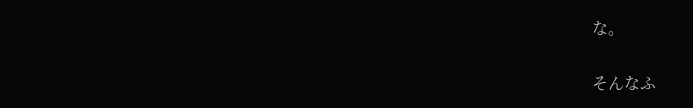な。

そんなふ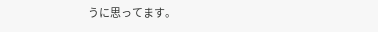うに思ってます。